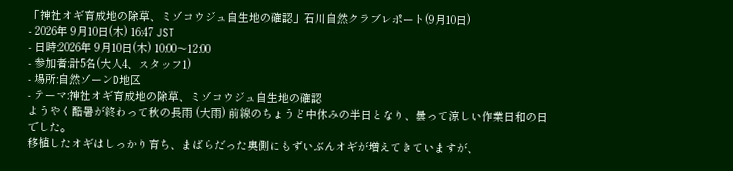「神社オギ育成地の除草、ミゾコウジュ自生地の確認」石川自然クラブレポート(9月10日)
- 2026年 9月10日(木) 16:47 JST
- 日時:2026年 9月10日(木) 10:00〜12:00
- 参加者:計5名(大人4、スタッフ1)
- 場所:自然ゾーンD地区
- テーマ:神社オギ育成地の除草、ミゾコウジュ自生地の確認
ようやく酷暑が終わって秋の長雨 (大雨) 前線のちょうど中休みの半日となり、曇って涼しい作業日和の日でした。
移植したオギはしっかり育ち、まばらだった奥側にもずいぶんオギが増えてきていますが、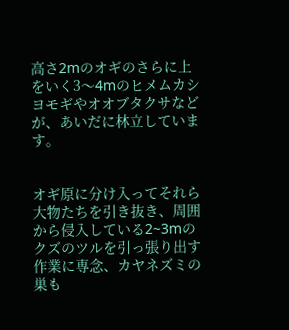高さ2mのオギのさらに上をいく3〜4mのヒメムカシヨモギやオオブタクサなどが、あいだに林立しています。


オギ原に分け入ってそれら大物たちを引き抜き、周囲から侵入している2~3mのクズのツルを引っ張り出す作業に専念、カヤネズミの巣も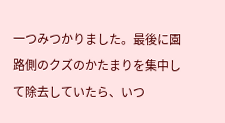一つみつかりました。最後に園路側のクズのかたまりを集中して除去していたら、いつ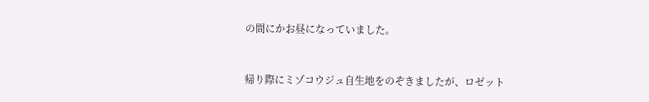の間にかお昼になっていました。


帰り際にミゾコウジュ自生地をのぞきましたが、ロゼット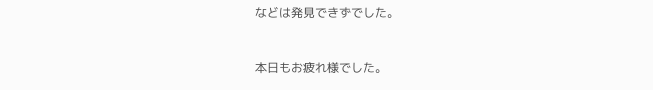などは発見できずでした。


本日もお疲れ様でした。